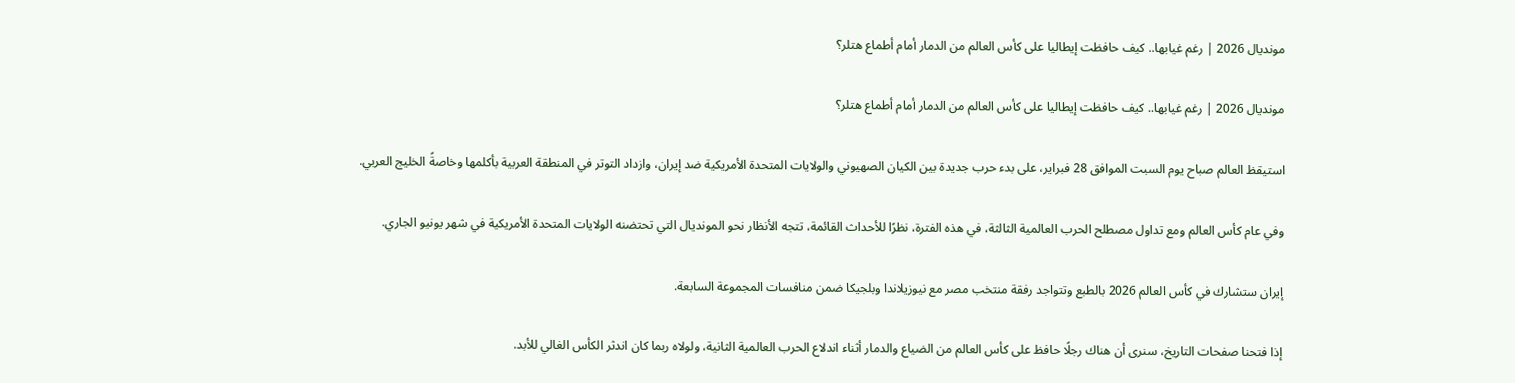مونديال 2026 | رغم غيابها.. كيف حافظت إيطاليا على كأس العالم من الدمار أمام أطماع هتلر؟

مونديال 2026 | رغم غيابها.. كيف حافظت إيطاليا على كأس العالم من الدمار أمام أطماع هتلر؟

استيقظ العالم صباح يوم السبت الموافق 28 فبراير، على بدء حرب جديدة بين الكيان الصهيوني والولايات المتحدة الأمريكية ضد إيران، وازداد التوتر في المنطقة العربية بأكلمها وخاصةً الخليج العربي.

وفي عام كأس العالم ومع تداول مصطلح الحرب العالمية الثالثة، في هذه الفترة، نظرًا للأحداث القائمة، تتجه الأنظار نحو المونديال التي تحتضنه الولايات المتحدة الأمريكية في شهر يونيو الجاري.

إيران ستشارك في كأس العالم 2026 بالطبع وتتواجد رفقة منتخب مصر مع نيوزيلاندا وبلجيكا ضمن منافسات المجموعة السابعة.

إذا فتحنا صفحات التاريخ، سنرى أن هناك رجلًا حافظ على كأس العالم من الضياع والدمار أثناء اندلاع الحرب العالمية الثانية، ولولاه ربما كان اندثر الكأس الغالي للأبد.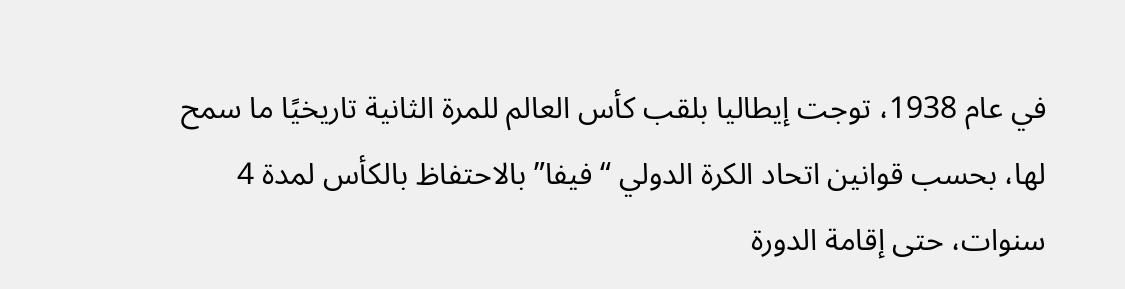في عام 1938، توجت إيطاليا بلقب كأس العالم للمرة الثانية تاريخيًا ما سمح لها، بحسب قوانين اتحاد الكرة الدولي “فيفا” بالاحتفاظ بالكأس لمدة 4 سنوات، حتى إقامة الدورة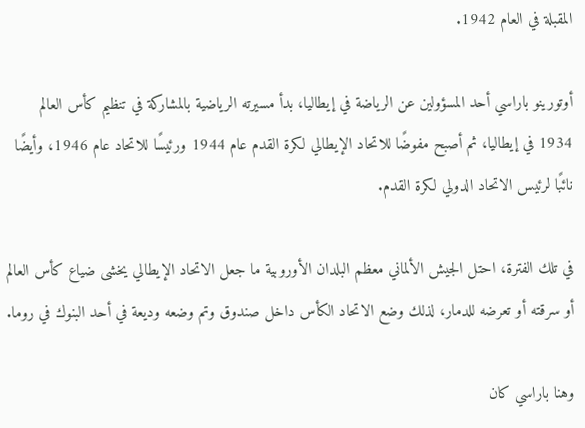المقبلة في العام 1942.

أوتورينو باراسي أحد المسؤولين عن الرياضة في إيطاليا، بدأ مسيرته الرياضية بالمشاركة في تنظيم كأس العالم 1934 في إيطاليا، ثم أصبح مفوضًا للاتحاد الإيطالي لكرة القدم عام 1944 ورئيسًا للاتحاد عام 1946، وأيضًا نائبًا لرئيس الاتحاد الدولي لكرة القدم.

في تلك الفترة، احتل الجيش الألماني معظم البلدان الأوروبية ما جعل الاتحاد الإيطالي يخشى ضياع كأس العالم أو سرقته أو تعرضه للدمار، لذلك وضع الاتحاد الكأس داخل صندوق وتم وضعه وديعة في أحد البنوك في روما.

وهنا باراسي كان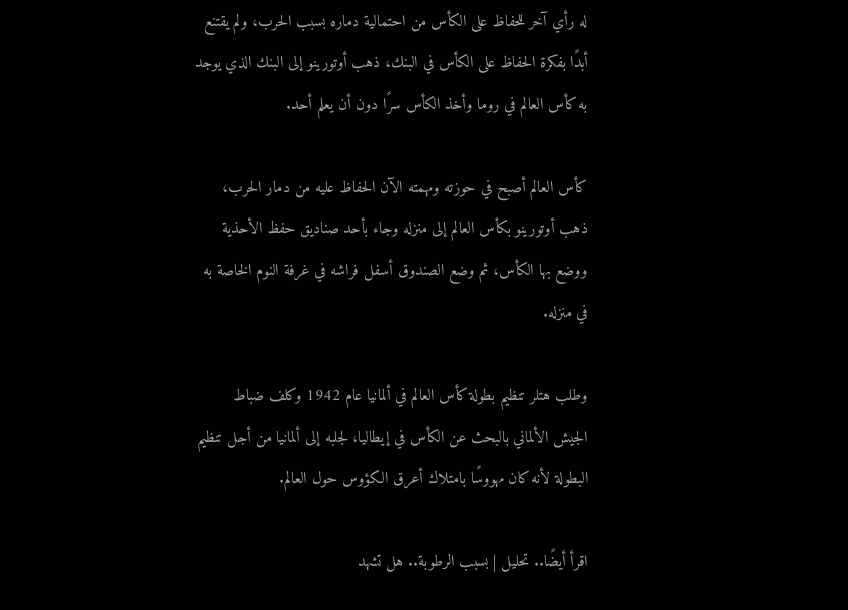له رأي آخر للحفاظ على الكأس من احتمالية دماره بسبب الحرب، ولم يقتنع أبدًا بفكرة الحفاظ على الكأس في البنك، ذهب أوتورينو إلى البنك الذي يوجد به كأس العالم في روما وأخذ الكأس سرًا دون أن يعلم أحد.

كأس العالم أصبح في حوزته ومهمته الآن الحفاظ عليه من دمار الحرب، ذهب أوتورينو بكأس العالم إلى منزله وجاء بأحد صناديق حفظ الأحذية ووضع بها الكأس، ثم وضع الصندوق أسفل فراشه في غرفة النوم الخاصة به في منزله.

وطلب هتلر تنظيم بطولة كأس العالم في ألمانيا عام 1942 وكلف ضباط الجيش الألماني بالبحث عن الكأس في إيطاليا، لجلبه إلى ألمانيا من أجل تنظيم البطولة لأنه كان مهووسًا بامتلاك أعرق الكؤوس حول العالم.

اقرأ أيضًا.. تحليل | بسبب الرطوبة.. هل تشهد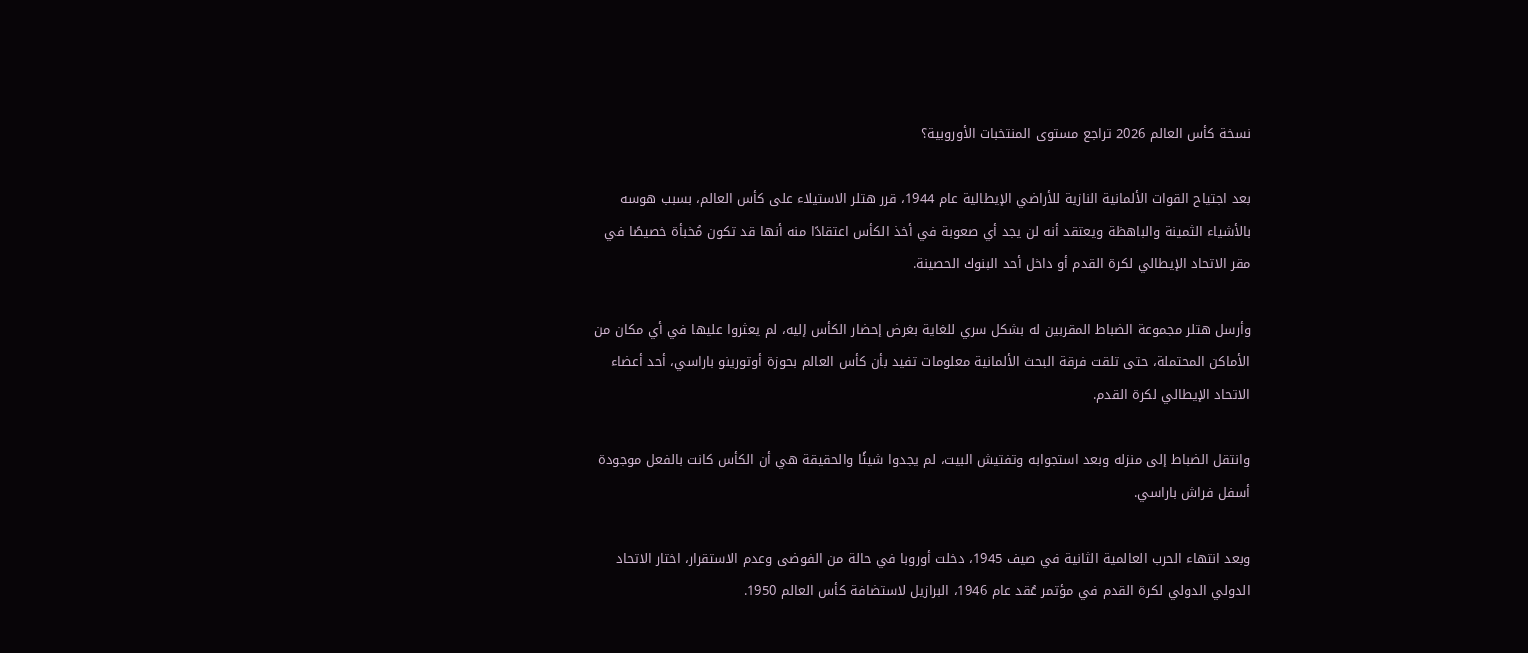نسخة كأس العالم 2026 تراجع مستوى المنتخبات الأوروبية؟

بعد اجتياح القوات الألمانية النازية للأراضي الإيطالية عام 1944، قرر هتلر الاستيلاء على كأس العالم، بسبب هوسه بالأشياء الثمينة والباهظة ويعتقد أنه لن يجد أي صعوبة في أخذ الكأس اعتقادًا منه أنها قد تكون مُخبأة خصيصًا في مقر الاتحاد الإيطالي لكرة القدم أو داخل أحد البنوك الحصينة.

وأرسل هتلر مجموعة الضباط المقربين له بشكل سري للغاية بغرض إحضار الكأس إليه، لم يعثروا عليها في أي مكان من الأماكن المحتملة، حتى تلقت فرقة البحث الألمانية معلومات تفيد بأن كأس العالم بحوزة أوتورينو باراسي، أحد أعضاء الاتحاد الإيطالي لكرة القدم.

وانتقل الضباط إلى منزله وبعد استجوابه وتفتيش البيت، لم يجدوا شيئًا والحقيقة هي أن الكأس كانت بالفعل موجودة أسفل فراش باراسي.

وبعد انتهاء الحرب العالمية الثانية في صيف 1945، دخلت أوروبا في حالة من الفوضى وعدم الاستقرار، اختار الاتحاد الدولي الدولي لكرة القدم في مؤتمر عُقد عام 1946، البرازيل لاستضافة كأس العالم 1950.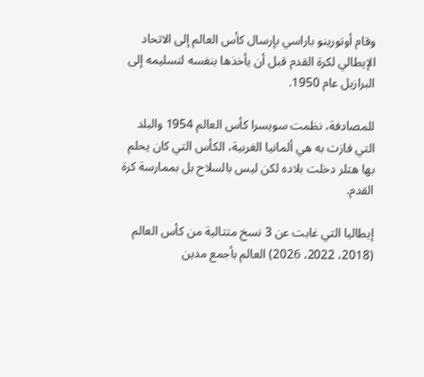وقام أوتورينو باراسي بإرسال كأس العالم إلى الاتحاد الإيطالي لكرة القدم قبل أن يأخذها بنفسه لتسليمه إلى البرازيل عام 1950.

للمصادفة، نظمت سويسرا كأس العالم 1954 والبلد التي فازت به هي ألمانيا الغربية، الكأس التي كان يحلم بها هتلر دخلت بلاده لكن ليس بالسلاح بل بممارسة كرة القدم.

إيطاليا التي غابت عن 3 نسخ متتالية من كأس العالم (2018، 2022، 2026) العالم بأجمع مدين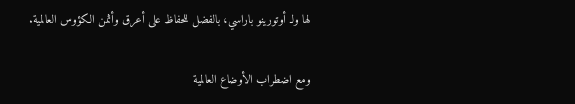لها ولـ أوتورينو باراسي، بالفضل للحفاظ على أعرق وأثمن الكؤوس العالمية.

ومع اضطراب الأوضاع العالمية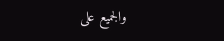والجميع على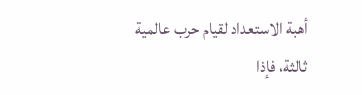أهبة الاستعداد لقيام حرب عالمية ثالثة، فإذا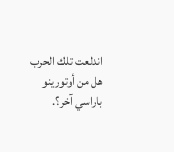اندلعت تلك الحرب هل من أوتورينو باراسي آخر؟.